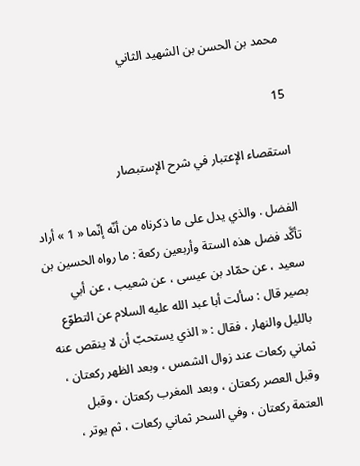محمد بن الحسن بن الشهيد الثاني

15

استقصاء الإعتبار في شرح الإستبصار

الفضل . والذي يدل على ما ذكرناه من أنّه إنّما « 1 » أراد تأكَّد فضل هذه الستة وأربعين ركعة : ما رواه الحسين بن سعيد ، عن حمّاد بن عيسى ، عن شعيب ، عن أبي بصير قال : سألت أبا عبد الله عليه السلام عن التطوّع بالليل والنهار ، فقال : « الذي يستحبّ أن لا ينقص عنه ثماني ركعات عند زوال الشمس ، وبعد الظهر ركعتان ، وقبل العصر ركعتان ، وبعد المغرب ركعتان ، وقبل العتمة ركعتان ، وفي السحر ثماني ركعات ، ثم يوتر ،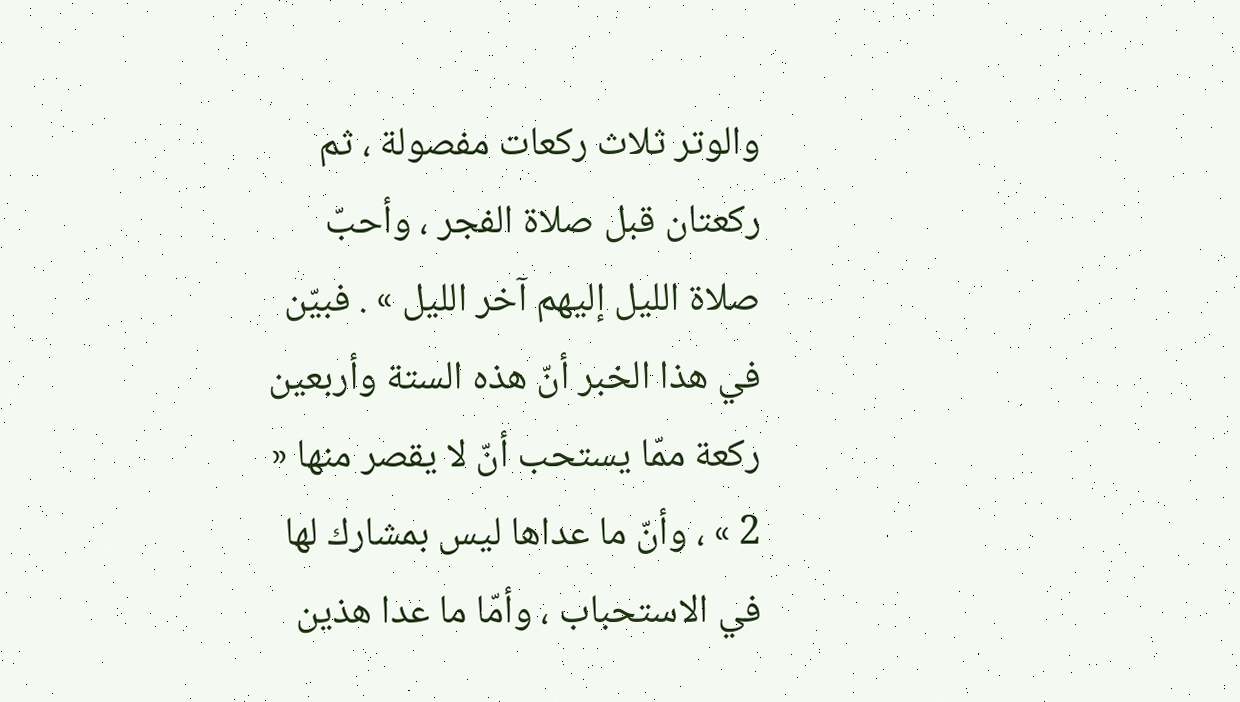والوتر ثلاث ركعات مفصولة ، ثم ركعتان قبل صلاة الفجر ، وأحبّ صلاة الليل إليهم آخر الليل » . فبيّن في هذا الخبر أنّ هذه الستة وأربعين ركعة ممّا يستحب أنّ لا يقصر منها « 2 » ، وأنّ ما عداها ليس بمشارك لها في الاستحباب ، وأمّا ما عدا هذين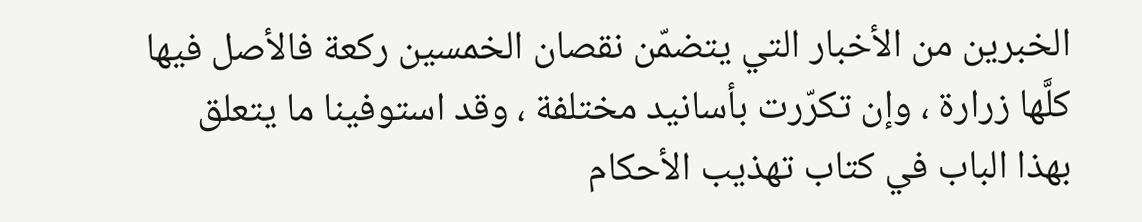الخبرين من الأخبار التي يتضمّن نقصان الخمسين ركعة فالأصل فيها كلَّها زرارة ، وإن تكرّرت بأسانيد مختلفة ، وقد استوفينا ما يتعلق بهذا الباب في كتاب تهذيب الأحكام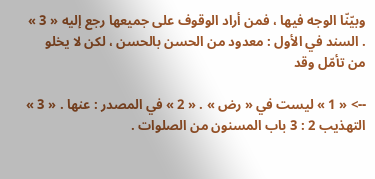وبيّنّا الوجه فيها ، فمن أراد الوقوف على جميعها رجع إليه « 3 » . السند في الأول : معدود من الحسن بالحسن ، لكن لا يخلو من تأمّل وقد

--> « 1 » ليست في « رض » . « 2 » في المصدر : عنها . « 3 » التهذيب 2 : 3 باب المسنون من الصلوات .